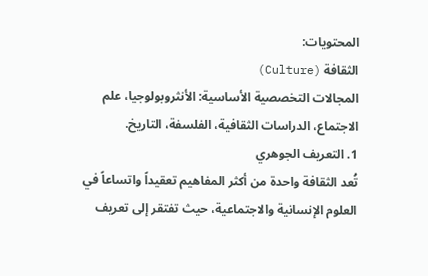المحتويات:
الثقافة (Culture)
المجالات التخصصية الأساسية: الأنثروبولوجيا، علم الاجتماع، الدراسات الثقافية، الفلسفة، التاريخ.
1. التعريف الجوهري
تُعد الثقافة واحدة من أكثر المفاهيم تعقيداً واتساعاً في العلوم الإنسانية والاجتماعية، حيث تفتقر إلى تعريف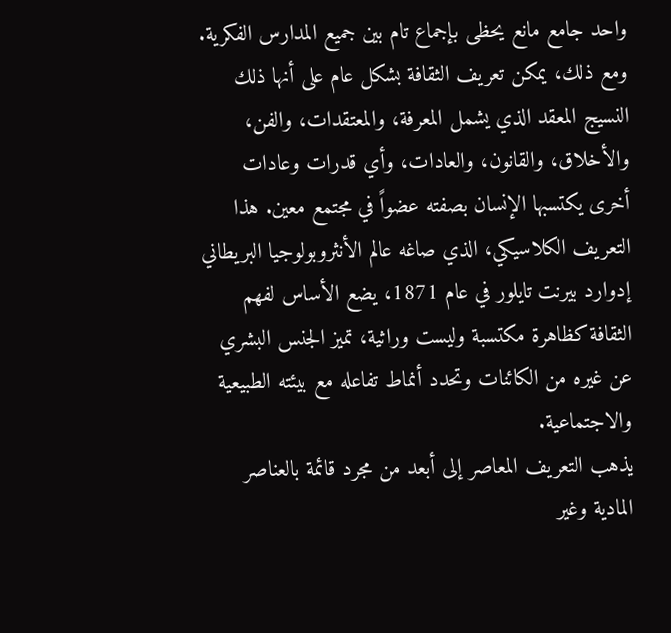واحد جامع مانع يحظى بإجماع تام بين جميع المدارس الفكرية. ومع ذلك، يمكن تعريف الثقافة بشكل عام على أنها ذلك النسيج المعقد الذي يشمل المعرفة، والمعتقدات، والفن، والأخلاق، والقانون، والعادات، وأي قدرات وعادات أخرى يكتسبها الإنسان بصفته عضواً في مجتمع معين. هذا التعريف الكلاسيكي، الذي صاغه عالم الأنثروبولوجيا البريطاني إدوارد بيرنت تايلور في عام 1871، يضع الأساس لفهم الثقافة كظاهرة مكتسبة وليست وراثية، تميز الجنس البشري عن غيره من الكائنات وتحدد أنماط تفاعله مع بيئته الطبيعية والاجتماعية.
يذهب التعريف المعاصر إلى أبعد من مجرد قائمة بالعناصر المادية وغير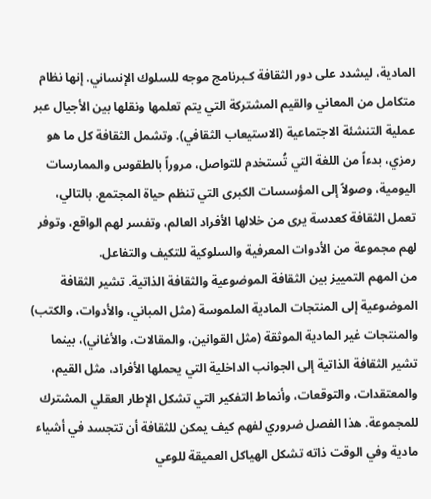المادية، ليشدد على دور الثقافة كـبرنامج موجه للسلوك الإنساني. إنها نظام متكامل من المعاني والقيم المشتركة التي يتم تعلمها ونقلها بين الأجيال عبر عملية التنشئة الاجتماعية (الاستيعاب الثقافي). وتشمل الثقافة كل ما هو رمزي، بدءاً من اللغة التي تُستخدم للتواصل، مروراً بالطقوس والممارسات اليومية، وصولاً إلى المؤسسات الكبرى التي تنظم حياة المجتمع. بالتالي، تعمل الثقافة كعدسة يرى من خلالها الأفراد العالم، وتفسر لهم الواقع، وتوفر لهم مجموعة من الأدوات المعرفية والسلوكية للتكيف والتفاعل.
من المهم التمييز بين الثقافة الموضوعية والثقافة الذاتية. تشير الثقافة الموضوعية إلى المنتجات المادية الملموسة (مثل المباني، والأدوات، والكتب) والمنتجات غير المادية الموثقة (مثل القوانين، والمقالات، والأغاني)، بينما تشير الثقافة الذاتية إلى الجوانب الداخلية التي يحملها الأفراد، مثل القيم، والمعتقدات، والتوقعات، وأنماط التفكير التي تشكل الإطار العقلي المشترك للمجموعة. هذا الفصل ضروري لفهم كيف يمكن للثقافة أن تتجسد في أشياء مادية وفي الوقت ذاته تشكل الهياكل العميقة للوعي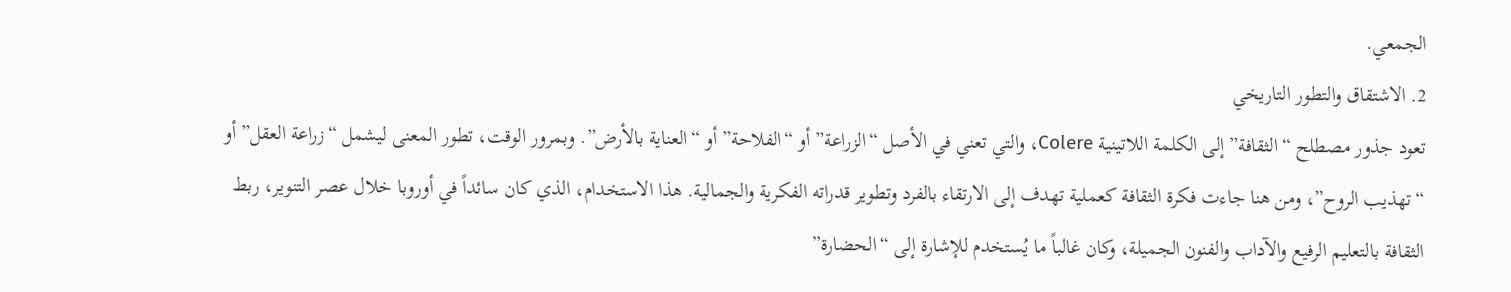الجمعي.
2. الاشتقاق والتطور التاريخي
تعود جذور مصطلح “الثقافة” إلى الكلمة اللاتينية Colere، والتي تعني في الأصل “الزراعة” أو “الفلاحة” أو “العناية بالأرض”. وبمرور الوقت، تطور المعنى ليشمل “زراعة العقل” أو “تهذيب الروح”، ومن هنا جاءت فكرة الثقافة كعملية تهدف إلى الارتقاء بالفرد وتطوير قدراته الفكرية والجمالية. هذا الاستخدام، الذي كان سائداً في أوروبا خلال عصر التنوير، ربط الثقافة بالتعليم الرفيع والآداب والفنون الجميلة، وكان غالباً ما يُستخدم للإشارة إلى “الحضارة”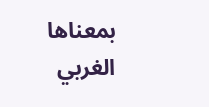بمعناها الغربي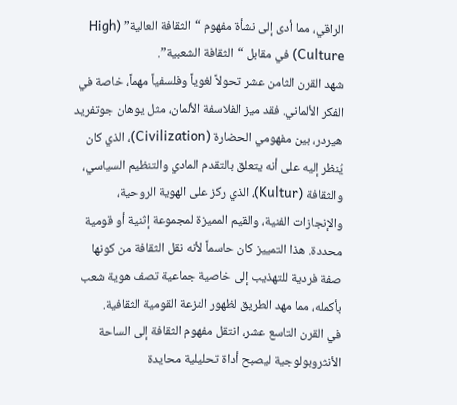الراقي، مما أدى إلى نشأة مفهوم “الثقافة العالية” (High Culture) في مقابل “الثقافة الشعبية”.
شهد القرن الثامن عشر تحولاً لغوياً وفلسفياً مهماً، خاصة في الفكر الألماني. فقد ميز الفلاسفة الألمان، مثل يوهان جوتفريد هيردر، بين مفهومي الحضارة (Civilization)، الذي كان يُنظر إليه على أنه يتعلق بالتقدم المادي والتنظيم السياسي، والثقافة (Kultur)، الذي ركز على الهوية الروحية، والإنجازات الفنية، والقيم المميزة لمجموعة إثنية أو قومية محددة. هذا التمييز كان حاسماً لأنه نقل الثقافة من كونها صفة فردية للتهذيب إلى خاصية جماعية تصف هوية شعب بأكمله، مما مهد الطريق لظهور النزعة القومية الثقافية.
في القرن التاسع عشر، انتقل مفهوم الثقافة إلى الساحة الأنثروبولوجية ليصبح أداة تحليلية محايدة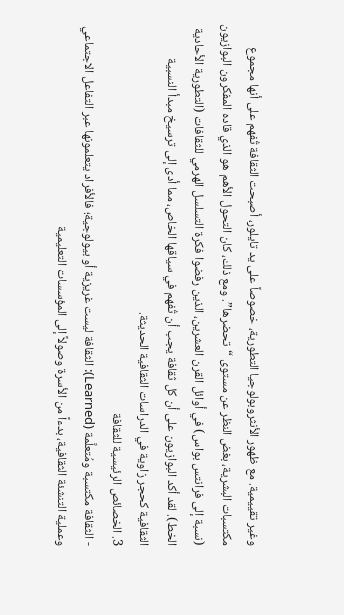وغير تقييمية. مع ظهور الأنثروبولوجيا التطورية، خصوصاً على يد تايلور، أصبحت الثقافة تُفهم على أنها مجموع مكتسبات البشرية، بغض النظر عن مستوى “تحضرها”. ومع ذلك، كان التحول الأهم هو الذي قاده المفكرون البوازيون (نسبة إلى فرانتس بواس) في أوائل القرن العشرين، الذين رفضوا فكرة التسلسل الهرمي للثقافات (التطورية الأحادية الخط). لقد أكد البوازيون على أن كل ثقافة يجب أن تُفهم في سياقها الخاص، مما أدى إلى ترسيخ مبدأ النسبية الثقافية كحجر زاوية في الدراسات الثقافية الحديثة.
3. الخصائص الرئيسية للثقافة
- الثقافة مكتسبة ومُتعلَّمة (Learned): الثقافة ليست غريزية أو بيولوجية؛ فالأفراد يتعلمونها عبر التفاعل الاجتماعي وعملية التنشئة الثقافية، بدءاً من الأسرة وصولاً إلى المؤسسات التعليمية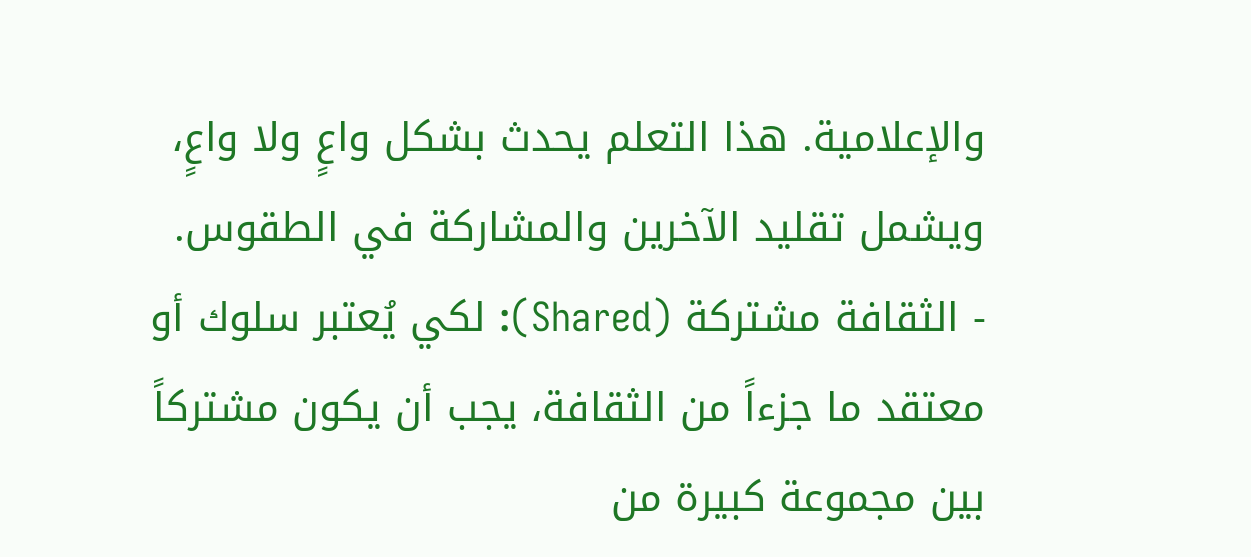والإعلامية. هذا التعلم يحدث بشكل واعٍ ولا واعٍ، ويشمل تقليد الآخرين والمشاركة في الطقوس.
- الثقافة مشتركة (Shared): لكي يُعتبر سلوك أو معتقد ما جزءاً من الثقافة، يجب أن يكون مشتركاً بين مجموعة كبيرة من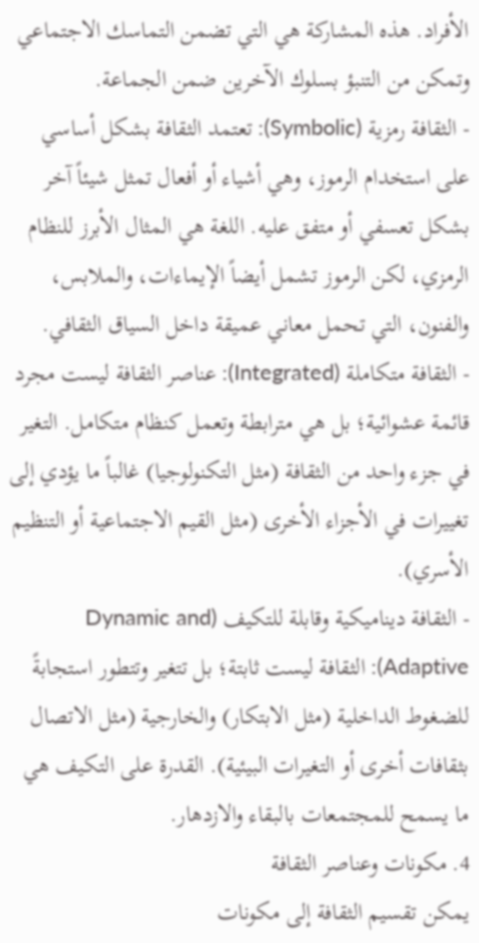الأفراد. هذه المشاركة هي التي تضمن التماسك الاجتماعي وتمكن من التنبؤ بسلوك الآخرين ضمن الجماعة.
- الثقافة رمزية (Symbolic): تعتمد الثقافة بشكل أساسي على استخدام الرموز، وهي أشياء أو أفعال تمثل شيئاً آخر بشكل تعسفي أو متفق عليه. اللغة هي المثال الأبرز للنظام الرمزي، لكن الرموز تشمل أيضاً الإيماءات، والملابس، والفنون، التي تحمل معاني عميقة داخل السياق الثقافي.
- الثقافة متكاملة (Integrated): عناصر الثقافة ليست مجرد قائمة عشوائية؛ بل هي مترابطة وتعمل كنظام متكامل. التغير في جزء واحد من الثقافة (مثل التكنولوجيا) غالباً ما يؤدي إلى تغييرات في الأجزاء الأخرى (مثل القيم الاجتماعية أو التنظيم الأسري).
- الثقافة ديناميكية وقابلة للتكيف (Dynamic and Adaptive): الثقافة ليست ثابتة؛ بل تتغير وتتطور استجابةً للضغوط الداخلية (مثل الابتكار) والخارجية (مثل الاتصال بثقافات أخرى أو التغيرات البيئية). القدرة على التكيف هي ما يسمح للمجتمعات بالبقاء والازدهار.
4. مكونات وعناصر الثقافة
يمكن تقسيم الثقافة إلى مكونات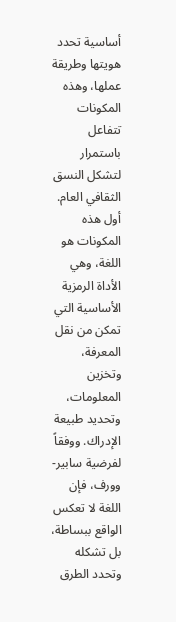أساسية تحدد هويتها وطريقة عملها، وهذه المكونات تتفاعل باستمرار لتشكل النسق الثقافي العام. أول هذه المكونات هو اللغة، وهي الأداة الرمزية الأساسية التي تمكن من نقل المعرفة، وتخزين المعلومات، وتحديد طبيعة الإدراك. ووفقاً لفرضية سابير-وورف، فإن اللغة لا تعكس الواقع ببساطة، بل تشكله وتحدد الطرق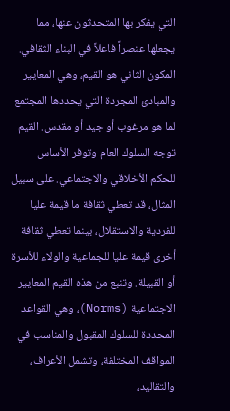التي يفكر بها المتحدثون عنها، مما يجعلها عنصراً فاعلاً في البناء الثقافي.
المكون الثاني هو القيم، وهي المعايير والمبادئ المجردة التي يحددها المجتمع لما هو مرغوب أو جيد أو مقدس. القيم توجه السلوك العام وتوفر الأساس للحكم الأخلاقي والاجتماعي. على سبيل المثال، قد تعطي ثقافة ما قيمة عليا للفردية والاستقلال، بينما تعطي ثقافة أخرى قيمة عليا للجماعية والولاء للأسرة أو القبيلة. وتنبع من هذه القيم المعايير الاجتماعية (Norms)، وهي القواعد المحددة للسلوك المقبول والمناسب في المواقف المختلفة، وتشمل الأعراف، والتقاليد،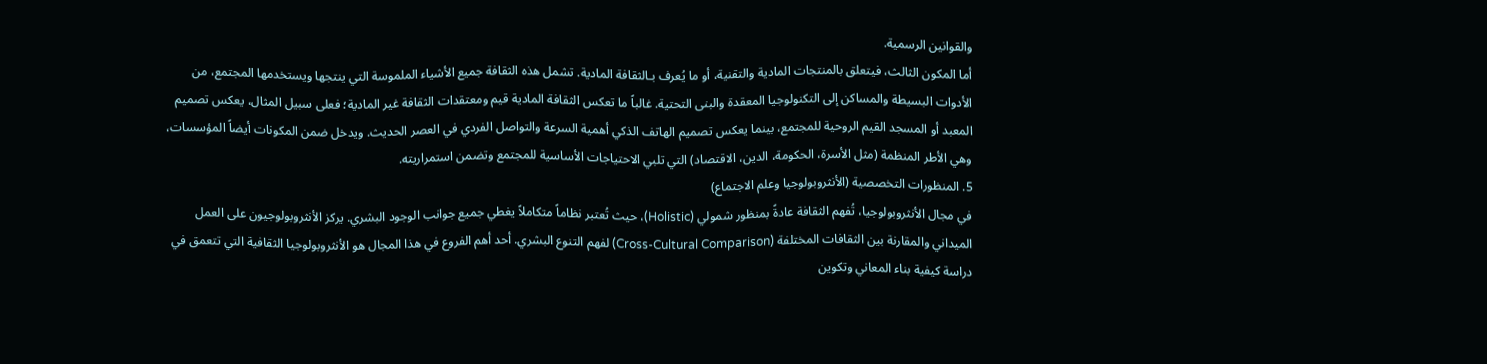والقوانين الرسمية.
أما المكون الثالث، فيتعلق بالمنتجات المادية والتقنية، أو ما يُعرف بـالثقافة المادية. تشمل هذه الثقافة جميع الأشياء الملموسة التي ينتجها ويستخدمها المجتمع، من الأدوات البسيطة والمساكن إلى التكنولوجيا المعقدة والبنى التحتية. غالباً ما تعكس الثقافة المادية قيم ومعتقدات الثقافة غير المادية؛ فعلى سبيل المثال، يعكس تصميم المعبد أو المسجد القيم الروحية للمجتمع، بينما يعكس تصميم الهاتف الذكي أهمية السرعة والتواصل الفردي في العصر الحديث. ويدخل ضمن المكونات أيضاً المؤسسات، وهي الأطر المنظمة (مثل الأسرة، الحكومة، الدين، الاقتصاد) التي تلبي الاحتياجات الأساسية للمجتمع وتضمن استمراريته.
5. المنظورات التخصصية (الأنثروبولوجيا وعلم الاجتماع)
في مجال الأنثروبولوجيا، تُفهم الثقافة عادةً بمنظور شمولي (Holistic)، حيث تُعتبر نظاماً متكاملاً يغطي جميع جوانب الوجود البشري. يركز الأنثروبولوجيون على العمل الميداني والمقارنة بين الثقافات المختلفة (Cross-Cultural Comparison) لفهم التنوع البشري. أحد أهم الفروع في هذا المجال هو الأنثروبولوجيا الثقافية التي تتعمق في دراسة كيفية بناء المعاني وتكوين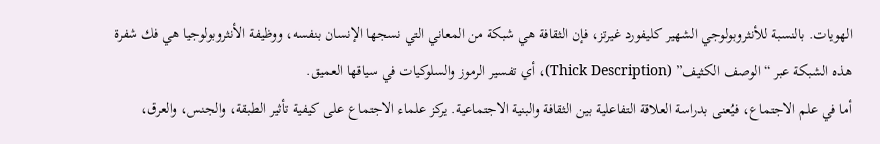الهويات. بالنسبة للأنثروبولوجي الشهير كليفورد غيرتز، فإن الثقافة هي شبكة من المعاني التي نسجها الإنسان بنفسه، ووظيفة الأنثروبولوجيا هي فك شفرة هذه الشبكة عبر “الوصف الكثيف” (Thick Description)، أي تفسير الرموز والسلوكيات في سياقها العميق.
أما في علم الاجتماع، فيُعنى بدراسة العلاقة التفاعلية بين الثقافة والبنية الاجتماعية. يركز علماء الاجتماع على كيفية تأثير الطبقة، والجنس، والعرق،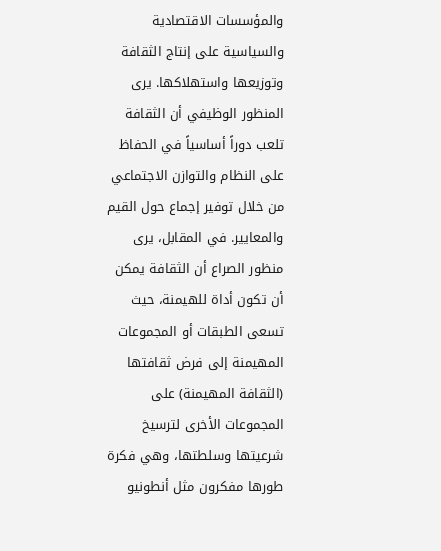والمؤسسات الاقتصادية والسياسية على إنتاج الثقافة وتوزيعها واستهلاكها. يرى المنظور الوظيفي أن الثقافة تلعب دوراً أساسياً في الحفاظ على النظام والتوازن الاجتماعي من خلال توفير إجماع حول القيم والمعايير. في المقابل، يرى منظور الصراع أن الثقافة يمكن أن تكون أداة للهيمنة، حيث تسعى الطبقات أو المجموعات المهيمنة إلى فرض ثقافتها (الثقافة المهيمنة) على المجموعات الأخرى لترسيخ شرعيتها وسلطتها، وهي فكرة طورها مفكرون مثل أنطونيو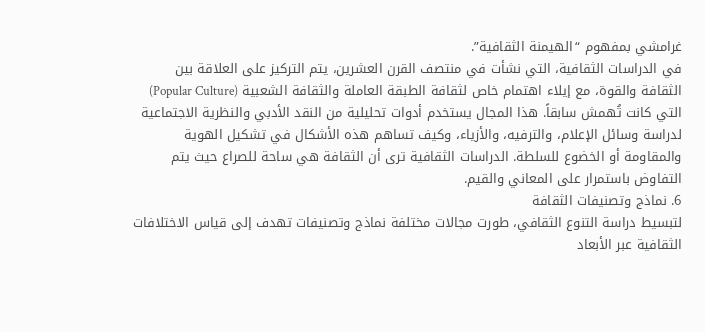غرامشي بمفهوم “الهيمنة الثقافية”.
في الدراسات الثقافية، التي نشأت في منتصف القرن العشرين، يتم التركيز على العلاقة بين الثقافة والقوة، مع إيلاء اهتمام خاص لثقافة الطبقة العاملة والثقافة الشعبية (Popular Culture) التي كانت تُهمش سابقاً. هذا المجال يستخدم أدوات تحليلية من النقد الأدبي والنظرية الاجتماعية لدراسة وسائل الإعلام، والترفيه، والأزياء، وكيف تساهم هذه الأشكال في تشكيل الهوية والمقاومة أو الخضوع للسلطة. الدراسات الثقافية ترى أن الثقافة هي ساحة للصراع حيث يتم التفاوض باستمرار على المعاني والقيم.
6. نماذج وتصنيفات الثقافة
لتبسيط دراسة التنوع الثقافي، طورت مجالات مختلفة نماذج وتصنيفات تهدف إلى قياس الاختلافات الثقافية عبر الأبعاد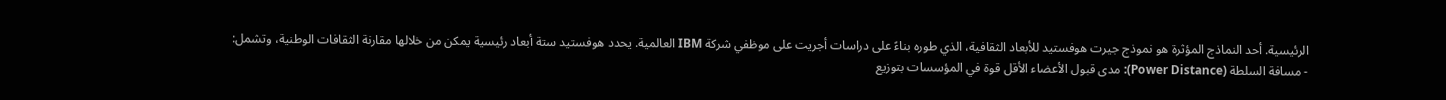الرئيسية. أحد النماذج المؤثرة هو نموذج جيرت هوفستيد للأبعاد الثقافية، الذي طوره بناءً على دراسات أجريت على موظفي شركة IBM العالمية. يحدد هوفستيد ستة أبعاد رئيسية يمكن من خلالها مقارنة الثقافات الوطنية، وتشمل:
- مسافة السلطة (Power Distance): مدى قبول الأعضاء الأقل قوة في المؤسسات بتوزيع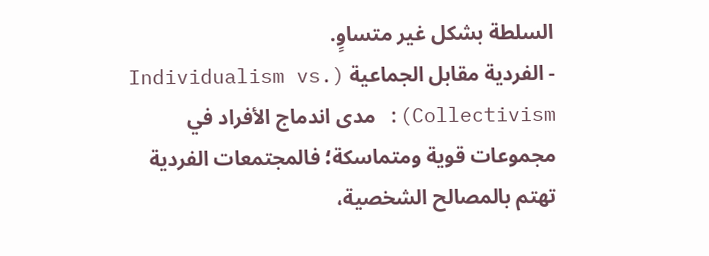السلطة بشكل غير متساوٍ.
- الفردية مقابل الجماعية (Individualism vs. Collectivism): مدى اندماج الأفراد في مجموعات قوية ومتماسكة؛ فالمجتمعات الفردية تهتم بالمصالح الشخصية،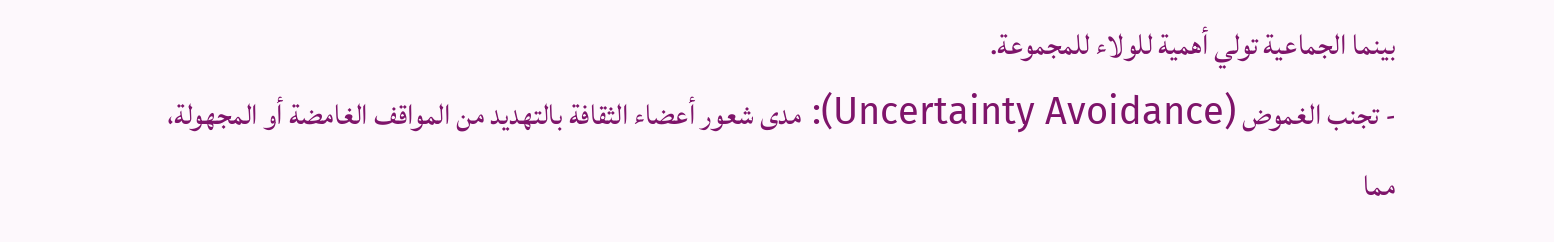بينما الجماعية تولي أهمية للولاء للمجموعة.
- تجنب الغموض (Uncertainty Avoidance): مدى شعور أعضاء الثقافة بالتهديد من المواقف الغامضة أو المجهولة، مما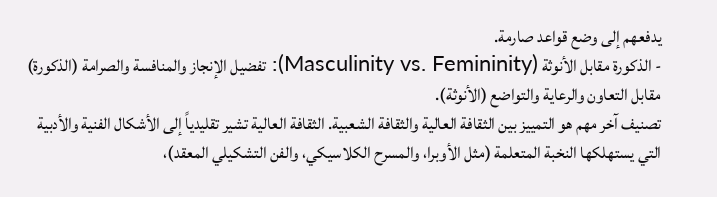يدفعهم إلى وضع قواعد صارمة.
- الذكورة مقابل الأنوثة (Masculinity vs. Femininity): تفضيل الإنجاز والمنافسة والصرامة (الذكورة) مقابل التعاون والرعاية والتواضع (الأنوثة).
تصنيف آخر مهم هو التمييز بين الثقافة العالية والثقافة الشعبية. الثقافة العالية تشير تقليدياً إلى الأشكال الفنية والأدبية التي يستهلكها النخبة المتعلمة (مثل الأوبرا، والمسرح الكلاسيكي، والفن التشكيلي المعقد)،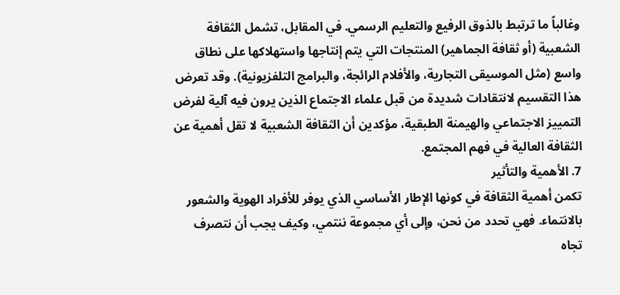وغالباً ما ترتبط بالذوق الرفيع والتعليم الرسمي. في المقابل، تشمل الثقافة الشعبية (أو ثقافة الجماهير) المنتجات التي يتم إنتاجها واستهلاكها على نطاق واسع (مثل الموسيقى التجارية، والأفلام الرائجة، والبرامج التلفزيونية). وقد تعرض هذا التقسيم لانتقادات شديدة من قبل علماء الاجتماع الذين يرون فيه آلية لفرض التمييز الاجتماعي والهيمنة الطبقية، مؤكدين أن الثقافة الشعبية لا تقل أهمية عن الثقافة العالية في فهم المجتمع.
7. الأهمية والتأثير
تكمن أهمية الثقافة في كونها الإطار الأساسي الذي يوفر للأفراد الهوية والشعور بالانتماء. فهي تحدد من نحن، وإلى أي مجموعة ننتمي، وكيف يجب أن نتصرف تجاه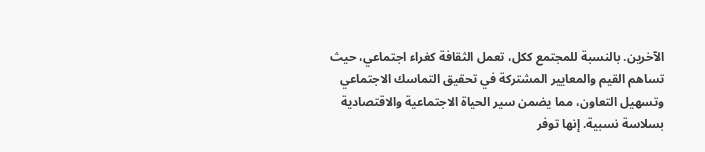الآخرين. بالنسبة للمجتمع ككل، تعمل الثقافة كغراء اجتماعي، حيث تساهم القيم والمعايير المشتركة في تحقيق التماسك الاجتماعي وتسهيل التعاون، مما يضمن سير الحياة الاجتماعية والاقتصادية بسلاسة نسبية. إنها توفر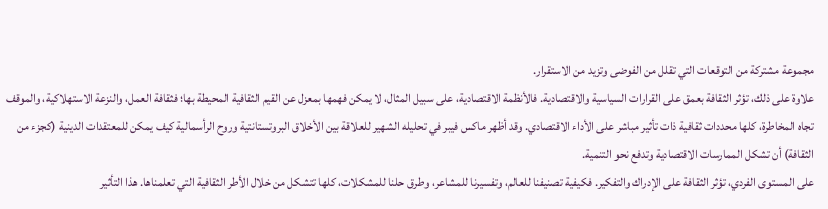مجموعة مشتركة من التوقعات التي تقلل من الفوضى وتزيد من الاستقرار.
علاوة على ذلك، تؤثر الثقافة بعمق على القرارات السياسية والاقتصادية. فالأنظمة الاقتصادية، على سبيل المثال، لا يمكن فهمها بمعزل عن القيم الثقافية المحيطة بها؛ فثقافة العمل، والنزعة الاستهلاكية، والموقف تجاه المخاطرة، كلها محددات ثقافية ذات تأثير مباشر على الأداء الاقتصادي. وقد أظهر ماكس فيبر في تحليله الشهير للعلاقة بين الأخلاق البروتستانتية وروح الرأسمالية كيف يمكن للمعتقدات الدينية (كجزء من الثقافة) أن تشكل الممارسات الاقتصادية وتدفع نحو التنمية.
على المستوى الفردي، تؤثر الثقافة على الإدراك والتفكير. فكيفية تصنيفنا للعالم، وتفسيرنا للمشاعر، وطرق حلنا للمشكلات، كلها تتشكل من خلال الأطر الثقافية التي تعلمناها. هذا التأثير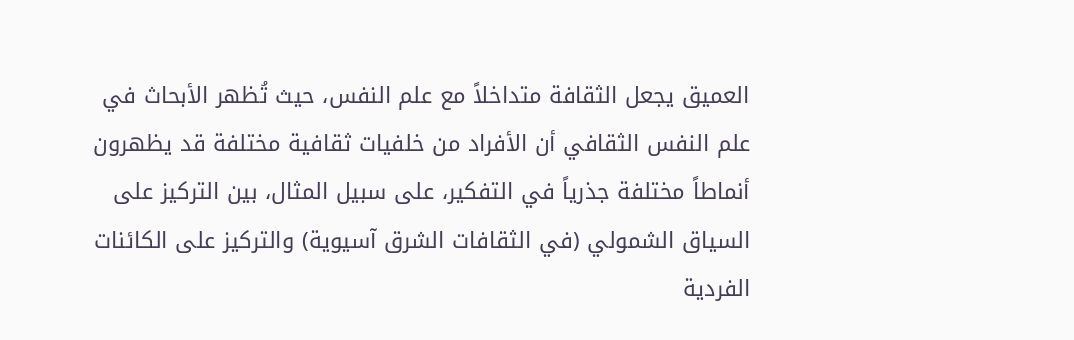العميق يجعل الثقافة متداخلاً مع علم النفس، حيث تُظهر الأبحاث في علم النفس الثقافي أن الأفراد من خلفيات ثقافية مختلفة قد يظهرون أنماطاً مختلفة جذرياً في التفكير، على سبيل المثال، بين التركيز على السياق الشمولي (في الثقافات الشرق آسيوية) والتركيز على الكائنات الفردية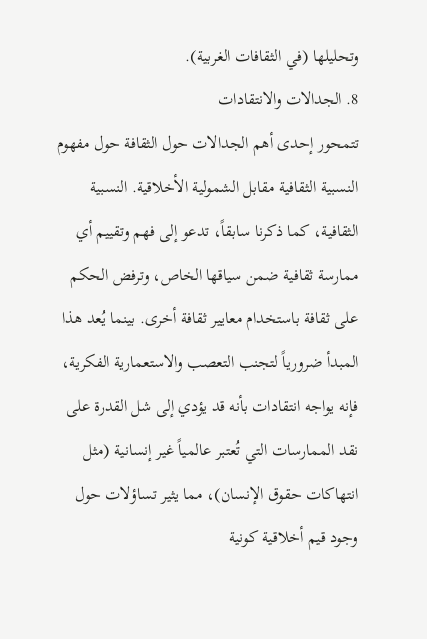وتحليلها (في الثقافات الغربية).
8. الجدالات والانتقادات
تتمحور إحدى أهم الجدالات حول الثقافة حول مفهوم النسبية الثقافية مقابل الشمولية الأخلاقية. النسبية الثقافية، كما ذكرنا سابقاً، تدعو إلى فهم وتقييم أي ممارسة ثقافية ضمن سياقها الخاص، وترفض الحكم على ثقافة باستخدام معايير ثقافة أخرى. بينما يُعد هذا المبدأ ضرورياً لتجنب التعصب والاستعمارية الفكرية، فإنه يواجه انتقادات بأنه قد يؤدي إلى شل القدرة على نقد الممارسات التي تُعتبر عالمياً غير إنسانية (مثل انتهاكات حقوق الإنسان)، مما يثير تساؤلات حول وجود قيم أخلاقية كونية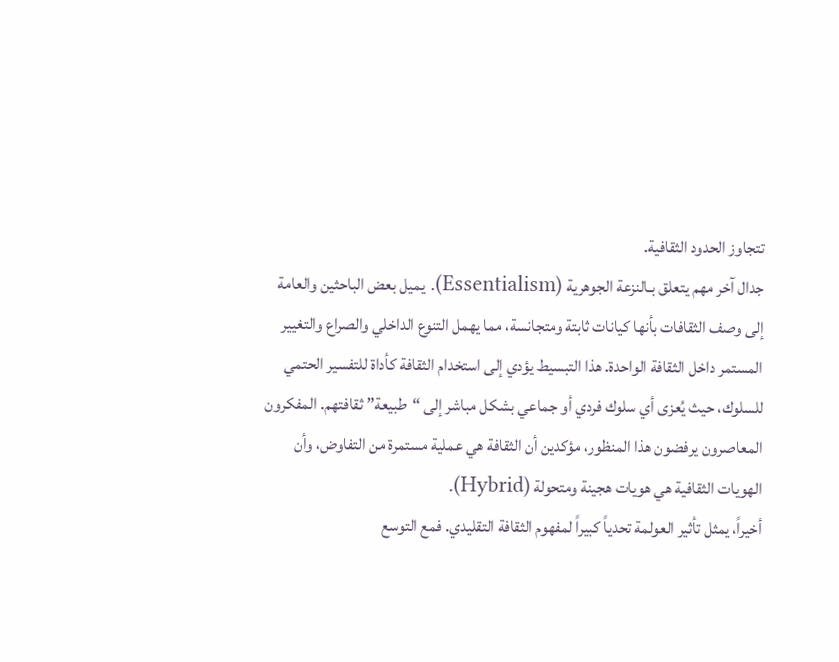تتجاوز الحدود الثقافية.
جدال آخر مهم يتعلق بـالنزعة الجوهرية (Essentialism). يميل بعض الباحثين والعامة إلى وصف الثقافات بأنها كيانات ثابتة ومتجانسة، مما يهمل التنوع الداخلي والصراع والتغيير المستمر داخل الثقافة الواحدة. هذا التبسيط يؤدي إلى استخدام الثقافة كأداة للتفسير الحتمي للسلوك، حيث يُعزى أي سلوك فردي أو جماعي بشكل مباشر إلى “طبيعة” ثقافتهم. المفكرون المعاصرون يرفضون هذا المنظور، مؤكدين أن الثقافة هي عملية مستمرة من التفاوض، وأن الهويات الثقافية هي هويات هجينة ومتحولة (Hybrid).
أخيراً، يمثل تأثير العولمة تحدياً كبيراً لمفهوم الثقافة التقليدي. فمع التوسع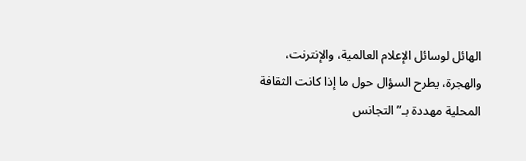الهائل لوسائل الإعلام العالمية، والإنترنت، والهجرة، يطرح السؤال حول ما إذا كانت الثقافة المحلية مهددة بـ”التجانس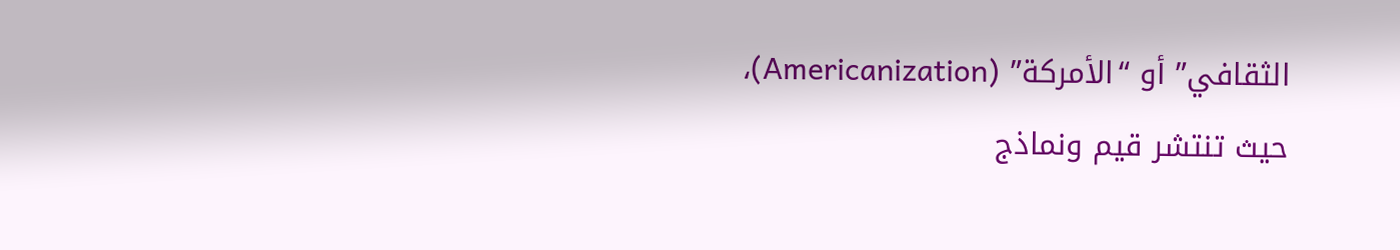الثقافي” أو “الأمركة” (Americanization)، حيث تنتشر قيم ونماذج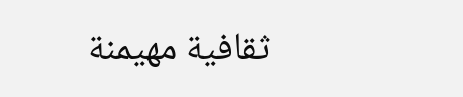ثقافية مهيمنة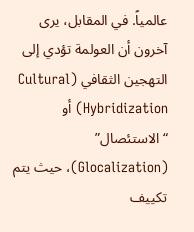عالمياً. في المقابل، يرى آخرون أن العولمة تؤدي إلى التهجين الثقافي (Cultural Hybridization) أو “الاستئصال” (Glocalization)، حيث يتم تكييف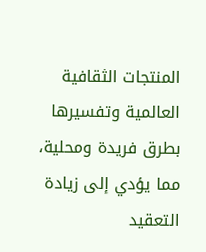المنتجات الثقافية العالمية وتفسيرها بطرق فريدة ومحلية، مما يؤدي إلى زيادة التعقيد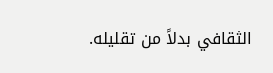الثقافي بدلاً من تقليله.